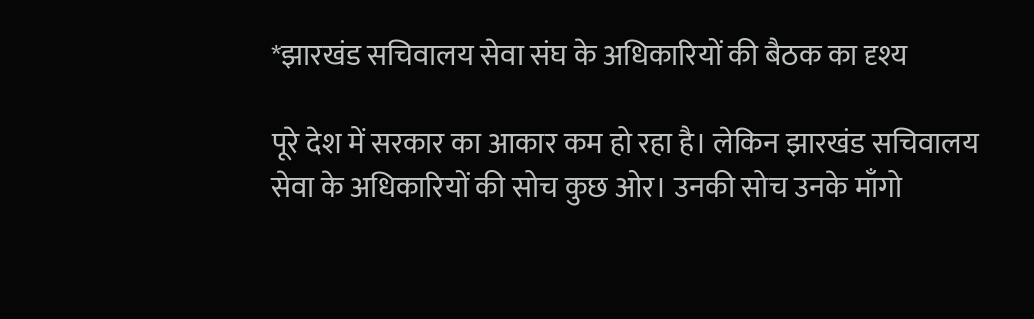*झारखंड सचिवालय सेवा संघ के अधिकारियों की बैठक का दृश्य

पूरे देश में सरकार का आकार कम हो रहा है। लेकिन झारखंड सचिवालय सेवा के अधिकारियों की सोच कुछ ओर। उनकी सोच उनके माँगो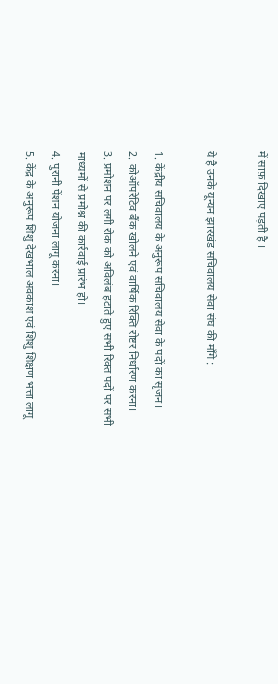में साफ़ दिखाए पड़ती है ।

ये है उनके यून्यन झारखंड सचिवालय सेवा संघ की माँगे :

1. केंद्रीय सचिवालय के अनुरूप सचिवालय सेवा के पदों का सृजन।
2. कोऑपरेटिव बैंक खोलने एवं वार्षिक रिक्ति रोष्टर निर्धारण करना।
3. प्रमोशन पर लगी रोक को अविलंब हटाते हुए सभी रिक्त पदों पर सभी माध्यमों से प्रमोश्न की कार्रवाई प्रारंभ हो।
4. पुरानी पेंशन योजना लागू करना।
5. केंद्र के अनुरूप शिशु देखभाल अवकाश एवं शिशु शिक्षण भत्ता लागू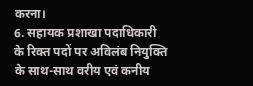करना।
6. सहायक प्रशाखा पदाधिकारी के रिक्त पदों पर अविलंब नियुक्ति के साथ-साथ वरीय एवं कनीय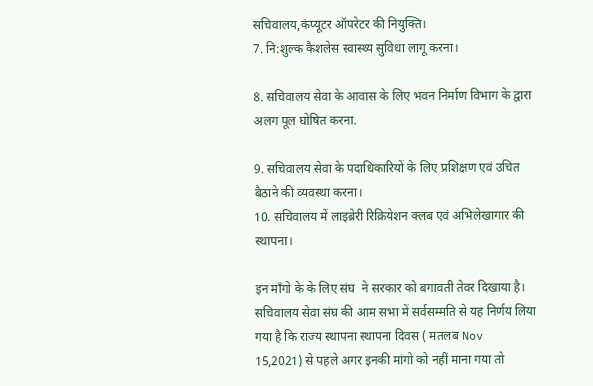सचिवालय,कंप्यूटर ऑपरेटर की नियुक्ति।
7. नि:शुल्क कैशलेस स्वास्थ्य सुविधा लागू करना।

8. सचिवालय सेवा के आवास के लिए भवन निर्माण विभाग के द्वारा अलग पूल घोषित करना.

9. सचिवालय सेवा के पदाधिकारियों के लिए प्रशिक्षण एवं उचित बैठाने की व्यवस्था करना।
10. सचिवालय में लाइब्रेरी रिक्रियेशन क्लब एवं अभिलेखागार की स्थापना।

इन माँगो के के लिए संघ  ने सरकार को बगावती तेवर दिखाया है। सचिवालय सेवा संघ की आम सभा में सर्वसम्मति से यह निर्णय लिया गया है कि राज्य स्थापना स्थापना दिवस ( मतलब Nov 15,2021) से पहले अगर इनकी मांगो को नहीं माना गया तो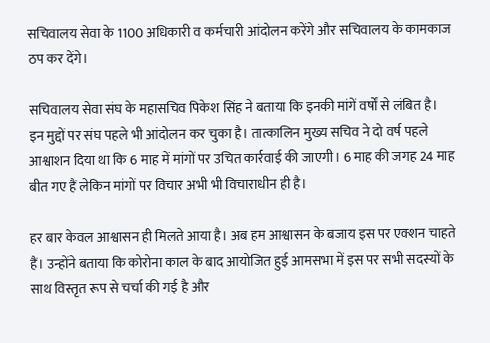सचिवालय सेवा के 1100 अधिकारी व कर्मचारी आंदोलन करेंगे और सचिवालय के कामकाज ठप कर देंगे।

सचिवालय सेवा संघ के महासचिव पिकेश सिंह ने बताया कि इनकी मांगें वर्षों से लंबित है। इन मुद्दों पर संघ पहले भी आंदोलन कर चुका है। तात्कालिन मुख्य सचिव ने दो वर्ष पहले आश्वाशन दिया था कि 6 माह में मांगों पर उचित कार्रवाई की जाएगी। 6 माह की जगह 24 माह बीत गए हैं लेकिन मांगों पर विचार अभी भी विचाराधीन ही है।

हर बार केवल आश्वासन ही मिलते आया है। अब हम आश्वासन के बजाय इस पर एक्शन चाहते हैं। उन्होंने बताया कि कोरोना काल के बाद आयोजित हुई आमसभा में इस पर सभी सदस्यों के साथ विस्तृत रूप से चर्चा की गई है और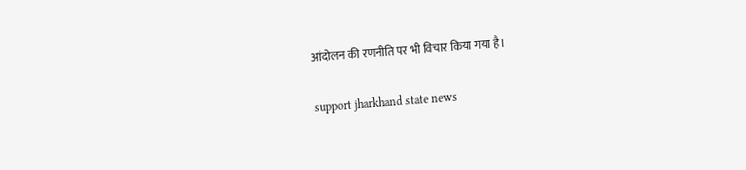आंदोलन की रणनीति पर भी विचार किया गया है।

support jharkhand state news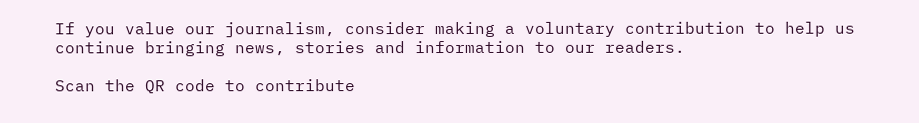If you value our journalism, consider making a voluntary contribution to help us continue bringing news, stories and information to our readers.

Scan the QR code to contribute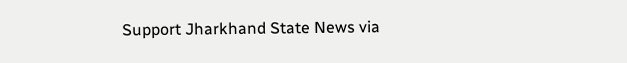Support Jharkhand State News via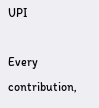UPI

Every contribution,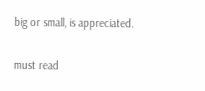big or small, is appreciated.

must read